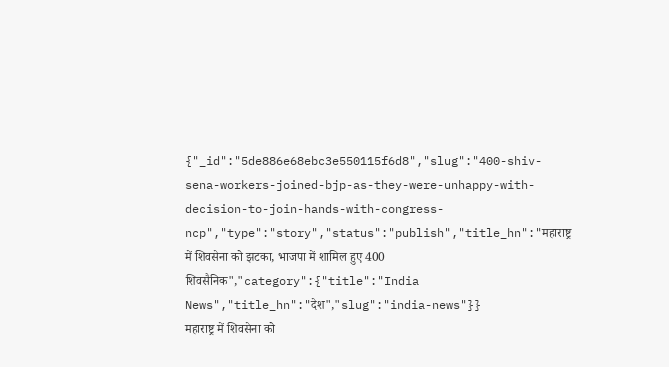{"_id":"5de886e68ebc3e550115f6d8","slug":"400-shiv-sena-workers-joined-bjp-as-they-were-unhappy-with-decision-to-join-hands-with-congress-ncp","type":"story","status":"publish","title_hn":"महाराष्ट्र में शिवसेना को झटका, भाजपा में शामिल हुए 400 शिवसैनिक","category":{"title":"India News","title_hn":"देश","slug":"india-news"}}
महाराष्ट्र में शिवसेना को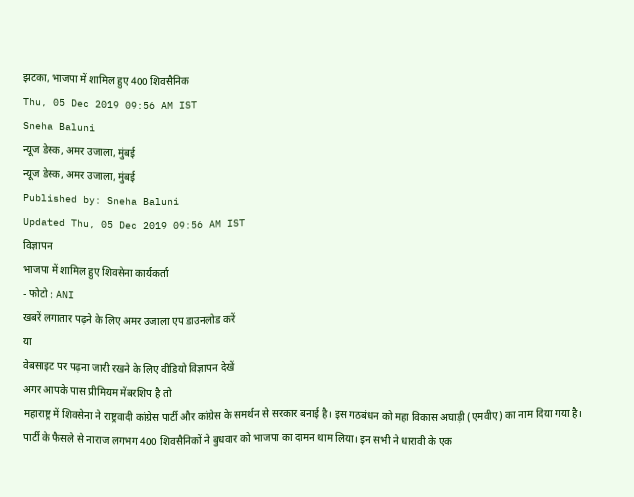झटका, भाजपा में शामिल हुए 400 शिवसैनिक
Thu, 05 Dec 2019 09:56 AM IST
Sneha Baluni
न्यूज डेस्क, अमर उजाला, मुंबई
न्यूज डेस्क, अमर उजाला, मुंबई
Published by: Sneha Baluni
Updated Thu, 05 Dec 2019 09:56 AM IST
विज्ञापन
भाजपा में शामिल हुए शिवसेना कार्यकर्ता
- फोटो : ANI
खबरें लगातार पढ़ने के लिए अमर उजाला एप डाउनलोड करें
या
वेबसाइट पर पढ़ना जारी रखने के लिए वीडियो विज्ञापन देखें
अगर आपके पास प्रीमियम मेंबरशिप है तो
महाराष्ट्र में शिवसेना ने राष्ट्रवादी कांग्रेस पार्टी और कांग्रेस के समर्थन से सरकार बनाई है। इस गठबंधन को महा विकास अघाड़ी (एमवीए) का नाम दिया गया है। पार्टी के फैसले से नाराज लगभग 400 शिवसैनिकों ने बुधवार को भाजपा का दामन थाम लिया। इन सभी ने धारावी के एक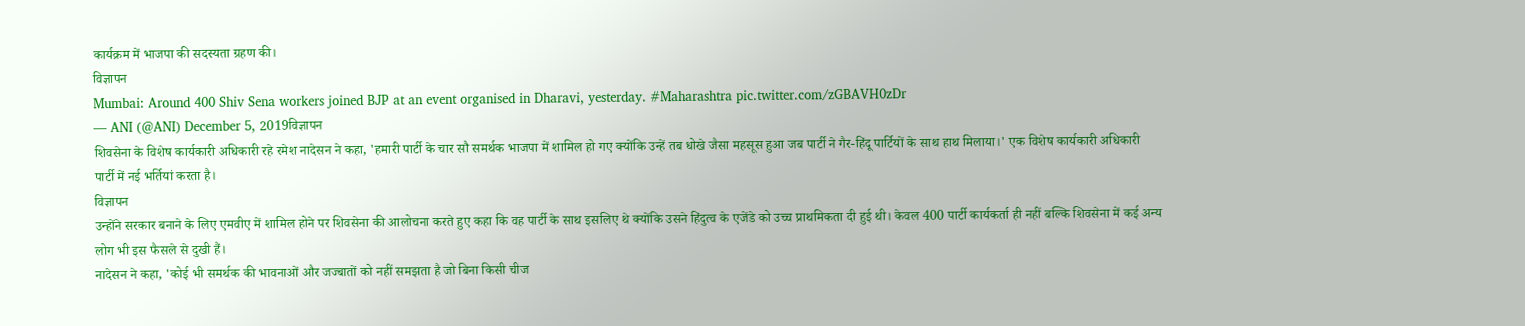कार्यक्रम में भाजपा की सदस्यता ग्रहण की।
विज्ञापन
Mumbai: Around 400 Shiv Sena workers joined BJP at an event organised in Dharavi, yesterday. #Maharashtra pic.twitter.com/zGBAVH0zDr
— ANI (@ANI) December 5, 2019विज्ञापन
शिवसेना के विशेष कार्यकारी अधिकारी रहे रमेश नादेसन ने कहा, 'हमारी पार्टी के चार सौ समर्थक भाजपा में शामिल हो गए क्योंकि उन्हें तब धोखे जैसा महसूस हुआ जब पार्टी ने गैर-हिंदू पार्टियों के साथ हाथ मिलाया।' एक विशेष कार्यकारी अधिकारी पार्टी में नई भर्तियां करता है।
विज्ञापन
उन्होंने सरकार बनाने के लिए एमवीए में शामिल होने पर शिवसेना की आलोचना करते हुए कहा कि वह पार्टी के साथ इसलिए थे क्योंकि उसने हिंदुत्व के एजेंडे को उच्च प्राथमिकता दी हुई थी। केवल 400 पार्टी कार्यकर्ता ही नहीं बल्कि शिवसेना में कई अन्य लोग भी इस फैसले से दुखी हैं।
नादेसन ने कहा, 'कोई भी समर्थक की भावनाओं और जज्बातों को नहीं समझता है जो बिना किसी चीज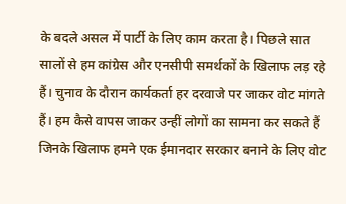के बदले असल में पार्टी के लिए काम करता है। पिछले सात सालों से हम कांग्रेस और एनसीपी समर्थकों के खिलाफ लड़ रहे हैं। चुनाव के दौरान कार्यकर्ता हर दरवाजे पर जाकर वोट मांगते हैं। हम कैसे वापस जाकर उन्हीं लोगों का सामना कर सकते हैं जिनके खिलाफ हमने एक ईमानदार सरकार बनाने के लिए वोट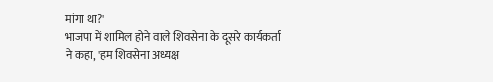मांगा था?'
भाजपा में शामिल होने वाले शिवसेना के दूसरे कार्यकर्ता ने कहा, 'हम शिवसेना अध्यक्ष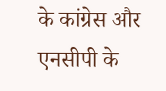के कांग्रेस और एनसीपी के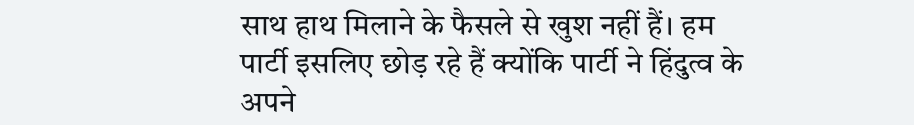साथ हाथ मिलाने के फैसले से खुश नहीं हैं। हम पार्टी इसलिए छोड़ रहे हैं क्योंकि पार्टी ने हिंदुत्व के अपने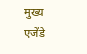मुख्य एजेंडे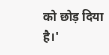को छोड़ दिया है।'